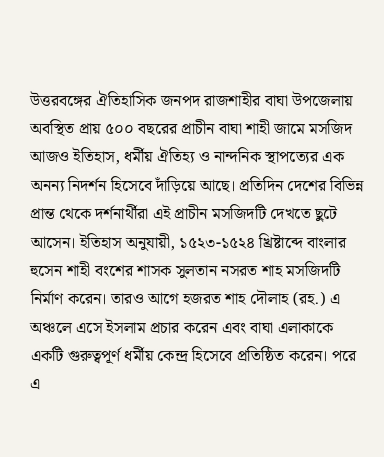উত্তরবঙ্গের ঐতিহাসিক জনপদ রাজশাহীর বাঘা উপজেলায় অবস্থিত প্রায় ৫০০ বছরের প্রাচীন বাঘা শাহী জামে মসজিদ আজও ইতিহাস, ধর্মীয় ঐতিহ্য ও নান্দনিক স্থাপত্যের এক অনন্য নিদর্শন হিসেবে দাঁড়িয়ে আছে। প্রতিদিন দেশের বিভিন্ন প্রান্ত থেকে দর্শনার্থীরা এই প্রাচীন মসজিদটি দেখতে ছুটে আসেন। ইতিহাস অনুযায়ী, ১৫২৩-১৫২৪ খ্রিষ্টাব্দে বাংলার হুসেন শাহী বংশের শাসক সুলতান নসরত শাহ মসজিদটি নির্মাণ করেন। তারও আগে হজরত শাহ দৌলাহ (রহ.) এ অঞ্চলে এসে ইসলাম প্রচার করেন এবং বাঘা এলাকাকে একটি গুরুত্বপূর্ণ ধর্মীয় কেন্দ্র হিসেবে প্রতিষ্ঠিত করেন। পরে এ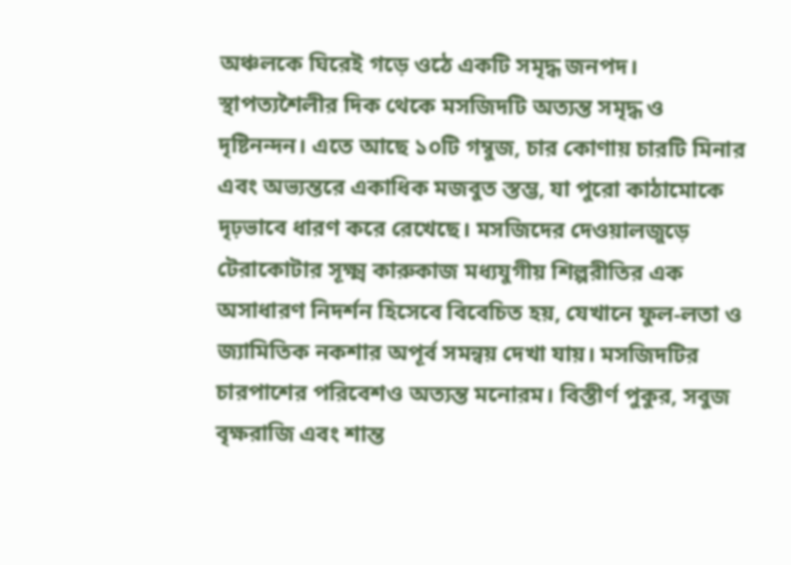অঞ্চলকে ঘিরেই গড়ে ওঠে একটি সমৃদ্ধ জনপদ। স্থাপত্যশৈলীর দিক থেকে মসজিদটি অত্যন্ত সমৃদ্ধ ও দৃষ্টিনন্দন। এতে আছে ১০টি গম্বুজ, চার কোণায় চারটি মিনার এবং অভ্যন্তরে একাধিক মজবুত স্তম্ভ, যা পুরো কাঠামোকে দৃঢ়ভাবে ধারণ করে রেখেছে। মসজিদের দেওয়ালজুড়ে টেরাকোটার সূক্ষ্ম কারুকাজ মধ্যযুগীয় শিল্পরীতির এক অসাধারণ নিদর্শন হিসেবে বিবেচিত হয়, যেখানে ফুল-লতা ও জ্যামিতিক নকশার অপূর্ব সমন্বয় দেখা যায়। মসজিদটির চারপাশের পরিবেশও অত্যন্ত মনোরম। বিস্তীর্ণ পুকুর, সবুজ বৃক্ষরাজি এবং শান্ত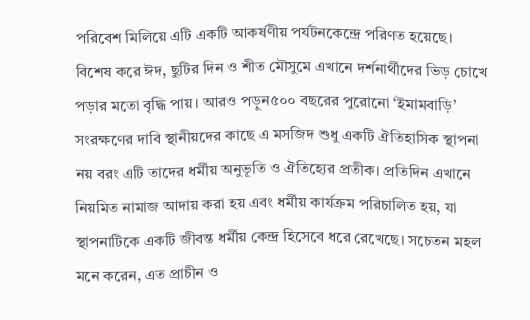পরিবেশ মিলিয়ে এটি একটি আকর্ষণীয় পর্যটনকেন্দ্রে পরিণত হয়েছে। বিশেষ করে ঈদ, ছুটির দিন ও শীত মৌসুমে এখানে দর্শনার্থীদের ভিড় চোখে পড়ার মতো বৃদ্ধি পায়। আরও পড়ুন৫০০ বছরের পুরোনো ‘ইমামবাড়ি’ সংরক্ষণের দাবি স্থানীয়দের কাছে এ মসজিদ শুধু একটি ঐতিহাসিক স্থাপনা নয় বরং এটি তাদের ধর্মীয় অনুভূতি ও ঐতিহ্যের প্রতীক। প্রতিদিন এখানে নিয়মিত নামাজ আদায় করা হয় এবং ধর্মীয় কার্যক্রম পরিচালিত হয়, যা স্থাপনাটিকে একটি জীবন্ত ধর্মীয় কেন্দ্র হিসেবে ধরে রেখেছে। সচেতন মহল মনে করেন, এত প্রাচীন ও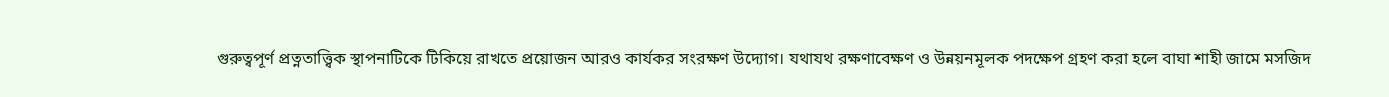গুরুত্বপূর্ণ প্রত্নতাত্ত্বিক স্থাপনাটিকে টিকিয়ে রাখতে প্রয়োজন আরও কার্যকর সংরক্ষণ উদ্যোগ। যথাযথ রক্ষণাবেক্ষণ ও উন্নয়নমূলক পদক্ষেপ গ্রহণ করা হলে বাঘা শাহী জামে মসজিদ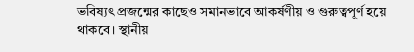ভবিষ্যৎ প্রজন্মের কাছেও সমানভাবে আকর্ষণীয় ও গুরুত্বপূর্ণ হয়ে থাকবে। স্থানীয়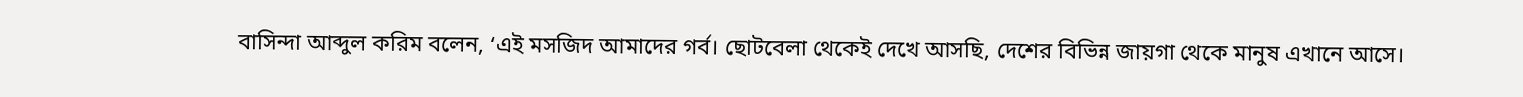বাসিন্দা আব্দুল করিম বলেন, ‘এই মসজিদ আমাদের গর্ব। ছোটবেলা থেকেই দেখে আসছি, দেশের বিভিন্ন জায়গা থেকে মানুষ এখানে আসে।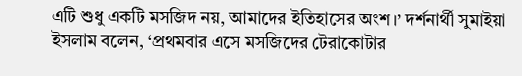এটি শুধু একটি মসজিদ নয়, আমাদের ইতিহাসের অংশ।’ দর্শনার্থী সুমাইয়া ইসলাম বলেন, ‘প্রথমবার এসে মসজিদের টেরাকোটার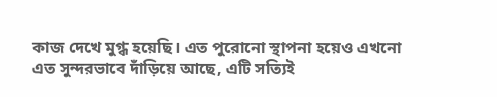কাজ দেখে মুগ্ধ হয়েছি। এত পুরোনো স্থাপনা হয়েও এখনো এত সুন্দরভাবে দাঁড়িয়ে আছে, এটি সত্যিই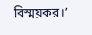বিস্ময়কর।’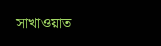সাখাওয়াত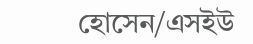হোসেন/এসইউ